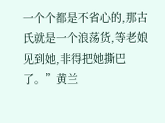一个个都是不省心的,那古氏就是一个浪荡货,等老娘见到她,非得把她撕巴了。”黄兰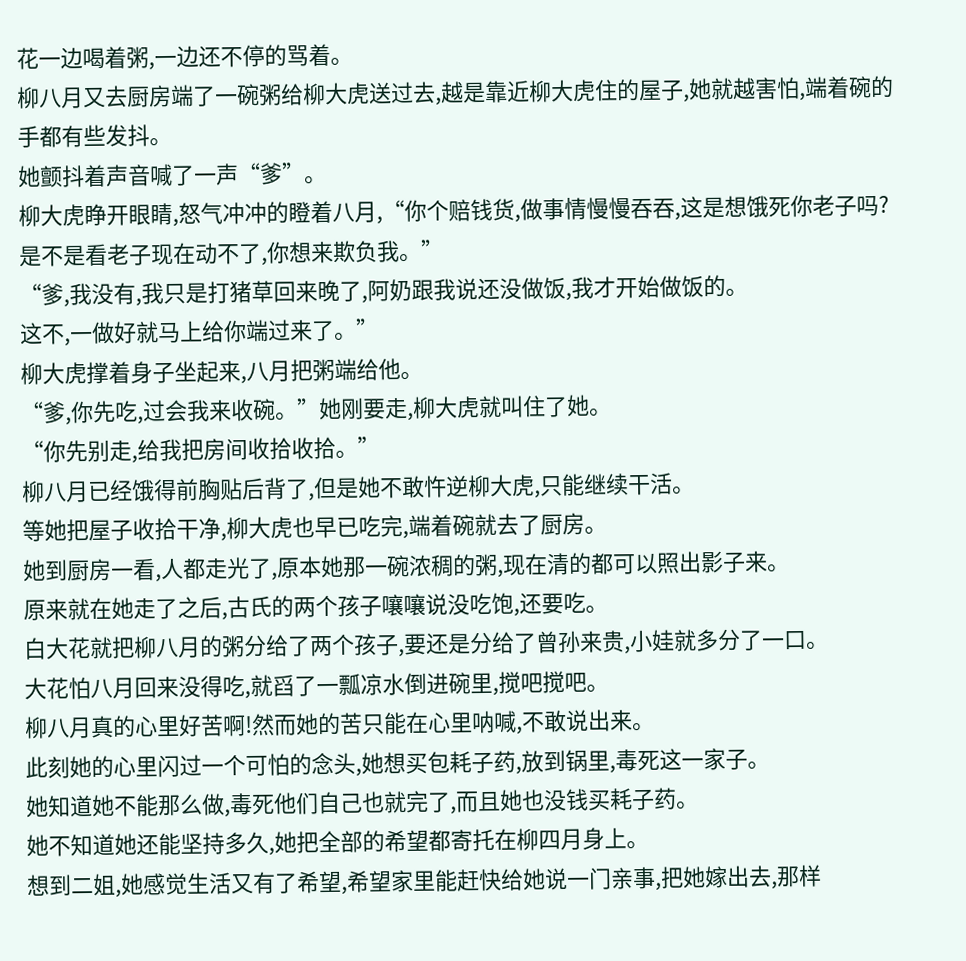花一边喝着粥,一边还不停的骂着。
柳八月又去厨房端了一碗粥给柳大虎送过去,越是靠近柳大虎住的屋子,她就越害怕,端着碗的手都有些发抖。
她颤抖着声音喊了一声“爹”。
柳大虎睁开眼睛,怒气冲冲的瞪着八月,“你个赔钱货,做事情慢慢吞吞,这是想饿死你老子吗?
是不是看老子现在动不了,你想来欺负我。”
“爹,我没有,我只是打猪草回来晚了,阿奶跟我说还没做饭,我才开始做饭的。
这不,一做好就马上给你端过来了。”
柳大虎撑着身子坐起来,八月把粥端给他。
“爹,你先吃,过会我来收碗。”她刚要走,柳大虎就叫住了她。
“你先别走,给我把房间收拾收拾。”
柳八月已经饿得前胸贴后背了,但是她不敢忤逆柳大虎,只能继续干活。
等她把屋子收拾干净,柳大虎也早已吃完,端着碗就去了厨房。
她到厨房一看,人都走光了,原本她那一碗浓稠的粥,现在清的都可以照出影子来。
原来就在她走了之后,古氏的两个孩子嚷嚷说没吃饱,还要吃。
白大花就把柳八月的粥分给了两个孩子,要还是分给了曾孙来贵,小娃就多分了一口。
大花怕八月回来没得吃,就舀了一瓢凉水倒进碗里,搅吧搅吧。
柳八月真的心里好苦啊!然而她的苦只能在心里呐喊,不敢说出来。
此刻她的心里闪过一个可怕的念头,她想买包耗子药,放到锅里,毒死这一家子。
她知道她不能那么做,毒死他们自己也就完了,而且她也没钱买耗子药。
她不知道她还能坚持多久,她把全部的希望都寄托在柳四月身上。
想到二姐,她感觉生活又有了希望,希望家里能赶快给她说一门亲事,把她嫁出去,那样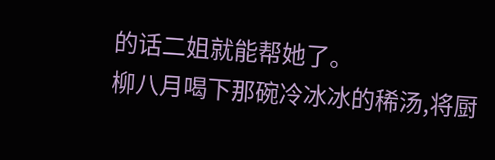的话二姐就能帮她了。
柳八月喝下那碗冷冰冰的稀汤,将厨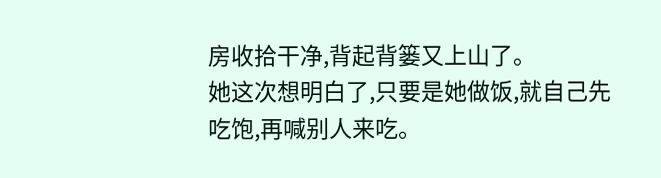房收拾干净,背起背篓又上山了。
她这次想明白了,只要是她做饭,就自己先吃饱,再喊别人来吃。